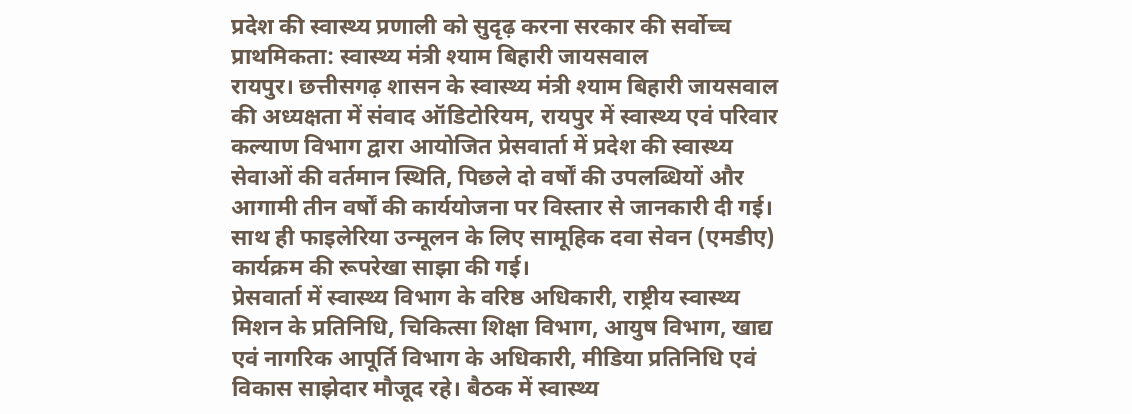प्रदेश की स्वास्थ्य प्रणाली को सुदृढ़ करना सरकार की सर्वोच्च प्राथमिकता: स्वास्थ्य मंत्री श्याम बिहारी जायसवाल
रायपुर। छत्तीसगढ़ शासन के स्वास्थ्य मंत्री श्याम बिहारी जायसवाल की अध्यक्षता में संवाद ऑडिटोरियम, रायपुर में स्वास्थ्य एवं परिवार कल्याण विभाग द्वारा आयोजित प्रेसवार्ता में प्रदेश की स्वास्थ्य सेवाओं की वर्तमान स्थिति, पिछले दो वर्षों की उपलब्धियों और आगामी तीन वर्षों की कार्ययोजना पर विस्तार से जानकारी दी गई। साथ ही फाइलेरिया उन्मूलन के लिए सामूहिक दवा सेवन (एमडीए) कार्यक्रम की रूपरेखा साझा की गई।
प्रेसवार्ता में स्वास्थ्य विभाग के वरिष्ठ अधिकारी, राष्ट्रीय स्वास्थ्य मिशन के प्रतिनिधि, चिकित्सा शिक्षा विभाग, आयुष विभाग, खाद्य एवं नागरिक आपूर्ति विभाग के अधिकारी, मीडिया प्रतिनिधि एवं विकास साझेदार मौजूद रहे। बैठक में स्वास्थ्य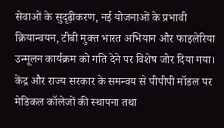सेवाओं के सुदृढ़ीकरण, नई योजनाओं के प्रभावी क्रियान्वयन, टीबी मुक्त भारत अभियान और फाइलेरिया उन्मूलन कार्यक्रम को गति देने पर विशेष जोर दिया गया। केंद्र और राज्य सरकार के समन्वय से पीपीपी मॉडल पर मेडिकल कॉलेजों की स्थापना तथा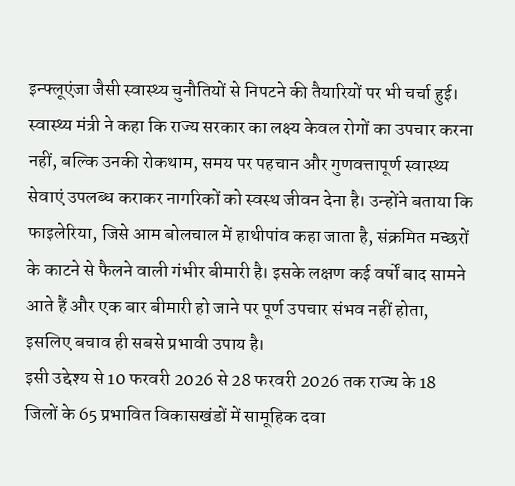इन्फ्लूएंजा जैसी स्वास्थ्य चुनौतियों से निपटने की तैयारियों पर भी चर्चा हुई।
स्वास्थ्य मंत्री ने कहा कि राज्य सरकार का लक्ष्य केवल रोगों का उपचार करना नहीं, बल्कि उनकी रोकथाम, समय पर पहचान और गुणवत्तापूर्ण स्वास्थ्य सेवाएं उपलब्ध कराकर नागरिकों को स्वस्थ जीवन देना है। उन्होंने बताया कि फाइलेरिया, जिसे आम बोलचाल में हाथीपांव कहा जाता है, संक्रमित मच्छरों के काटने से फैलने वाली गंभीर बीमारी है। इसके लक्षण कई वर्षों बाद सामने आते हैं और एक बार बीमारी हो जाने पर पूर्ण उपचार संभव नहीं होता, इसलिए बचाव ही सबसे प्रभावी उपाय है।
इसी उद्देश्य से 10 फरवरी 2026 से 28 फरवरी 2026 तक राज्य के 18 जिलों के 65 प्रभावित विकासखंडों में सामूहिक दवा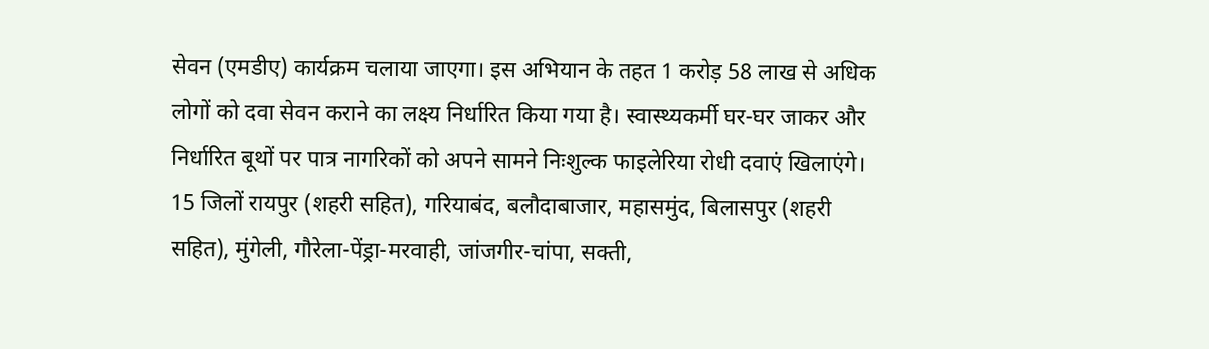सेवन (एमडीए) कार्यक्रम चलाया जाएगा। इस अभियान के तहत 1 करोड़ 58 लाख से अधिक लोगों को दवा सेवन कराने का लक्ष्य निर्धारित किया गया है। स्वास्थ्यकर्मी घर-घर जाकर और निर्धारित बूथों पर पात्र नागरिकों को अपने सामने निःशुल्क फाइलेरिया रोधी दवाएं खिलाएंगे।
15 जिलों रायपुर (शहरी सहित), गरियाबंद, बलौदाबाजार, महासमुंद, बिलासपुर (शहरी सहित), मुंगेली, गौरेला-पेंड्रा-मरवाही, जांजगीर-चांपा, सक्ती,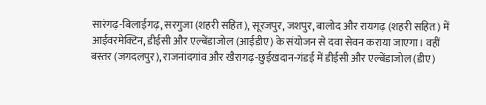सारंगढ़-बिलाईगढ़, सरगुजा (शहरी सहित), सूरजपुर, जशपुर, बालोद और रायगढ़ (शहरी सहित) में आईवरमेक्टिन, डीईसी और एल्बेंडाजोल (आईडीए) के संयोजन से दवा सेवन कराया जाएगा। वहीं बस्तर (जगदलपुर), राजनांदगांव और खैरागढ़-छुईखदान-गंडई में डीईसी और एल्बेंडाजोल (डीए)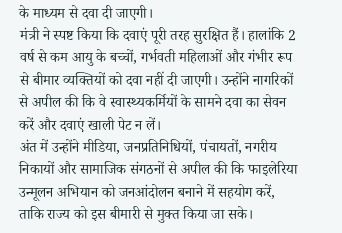के माध्यम से दवा दी जाएगी।
मंत्री ने स्पष्ट किया कि दवाएं पूरी तरह सुरक्षित हैं। हालांकि 2 वर्ष से कम आयु के बच्चों, गर्भवती महिलाओं और गंभीर रूप से बीमार व्यक्तियों को दवा नहीं दी जाएगी। उन्होंने नागरिकों से अपील की कि वे स्वास्थ्यकर्मियों के सामने दवा का सेवन करें और दवाएं खाली पेट न लें।
अंत में उन्होंने मीडिया, जनप्रतिनिधियों, पंचायतों, नगरीय निकायों और सामाजिक संगठनों से अपील की कि फाइलेरिया उन्मूलन अभियान को जनआंदोलन बनाने में सहयोग करें, ताकि राज्य को इस बीमारी से मुक्त किया जा सके।